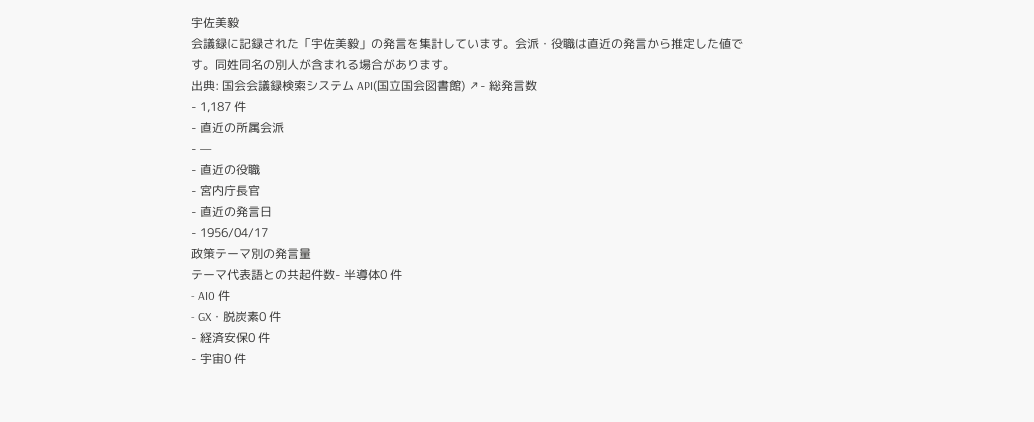宇佐美毅
会議録に記録された「宇佐美毅」の発言を集計しています。会派・役職は直近の発言から推定した値です。同姓同名の別人が含まれる場合があります。
出典: 国会会議録検索システム API(国立国会図書館) ↗- 総発言数
- 1,187 件
- 直近の所属会派
- —
- 直近の役職
- 宮内庁長官
- 直近の発言日
- 1956/04/17
政策テーマ別の発言量
テーマ代表語との共起件数- 半導体0 件
- AI0 件
- GX・脱炭素0 件
- 経済安保0 件
- 宇宙0 件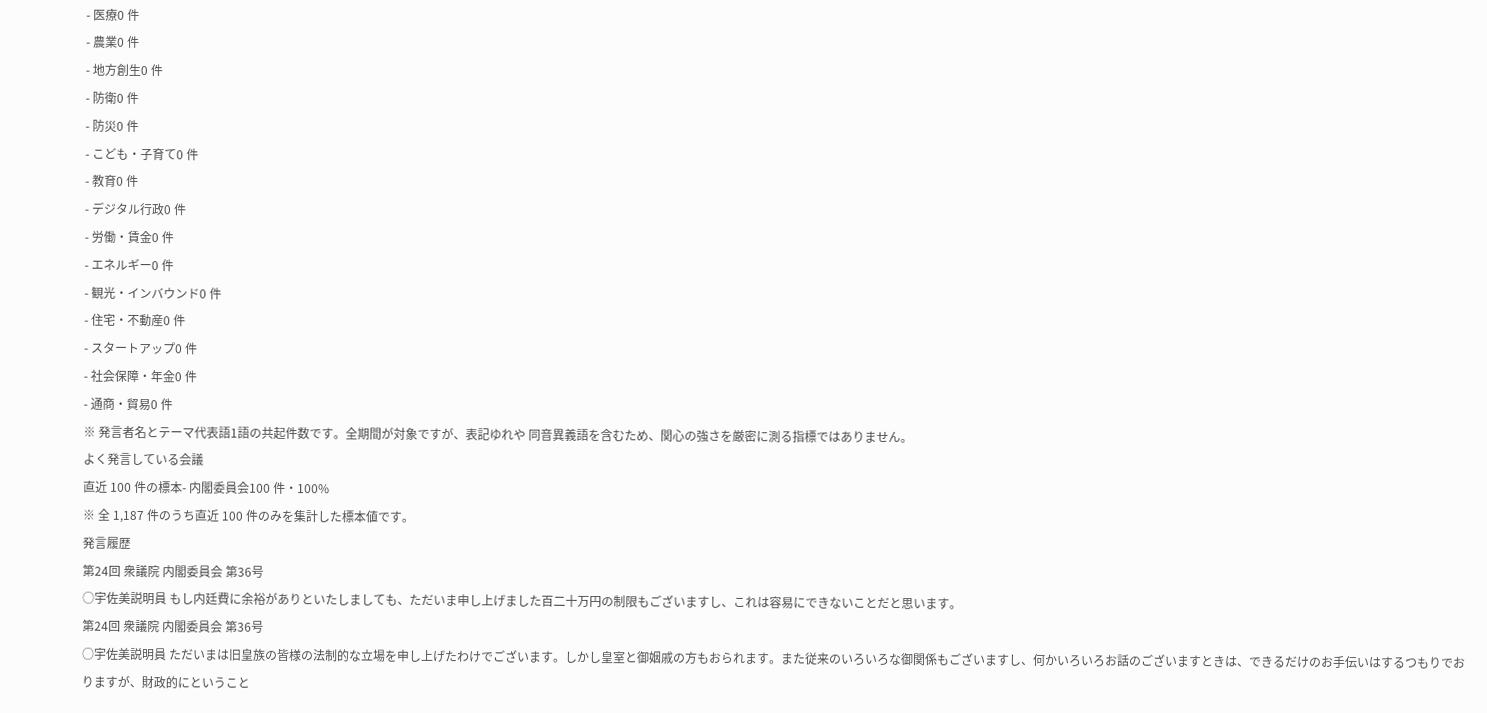- 医療0 件
- 農業0 件
- 地方創生0 件
- 防衛0 件
- 防災0 件
- こども・子育て0 件
- 教育0 件
- デジタル行政0 件
- 労働・賃金0 件
- エネルギー0 件
- 観光・インバウンド0 件
- 住宅・不動産0 件
- スタートアップ0 件
- 社会保障・年金0 件
- 通商・貿易0 件
※ 発言者名とテーマ代表語1語の共起件数です。全期間が対象ですが、表記ゆれや 同音異義語を含むため、関心の強さを厳密に測る指標ではありません。
よく発言している会議
直近 100 件の標本- 内閣委員会100 件・100%
※ 全 1,187 件のうち直近 100 件のみを集計した標本値です。
発言履歴
第24回 衆議院 内閣委員会 第36号
○宇佐美説明員 もし内廷費に余裕がありといたしましても、ただいま申し上げました百二十万円の制限もございますし、これは容易にできないことだと思います。
第24回 衆議院 内閣委員会 第36号
○宇佐美説明員 ただいまは旧皇族の皆様の法制的な立場を申し上げたわけでございます。しかし皇室と御姻戚の方もおられます。また従来のいろいろな御関係もございますし、何かいろいろお話のございますときは、できるだけのお手伝いはするつもりでおりますが、財政的にということ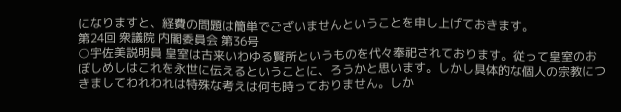になりますと、経費の問題は簡単でございませんということを申し上げておきます。
第24回 衆議院 内閣委員会 第36号
○宇佐美説明員 皇室は古来いわゆる賢所というものを代々奉祀されております。従って皇室のおぼしめしはこれを永世に伝えるということに、ろうかと思います。しかし具体的な個人の宗教につきましてわれわれは特殊な考えは何も時っておりません。しか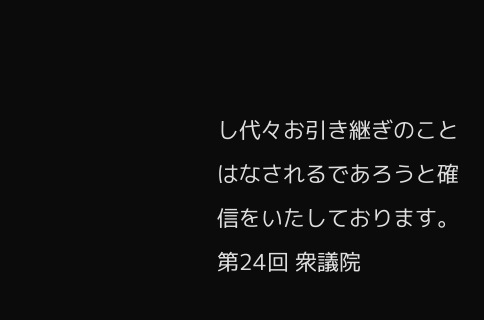し代々お引き継ぎのことはなされるであろうと確信をいたしております。
第24回 衆議院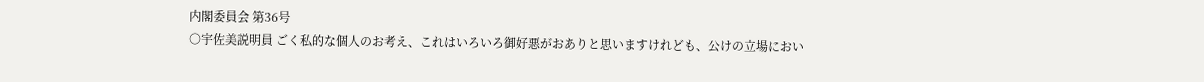内閣委員会 第36号
○宇佐美説明員 ごく私的な個人のお考え、これはいろいろ御好悪がおありと思いますけれども、公けの立場におい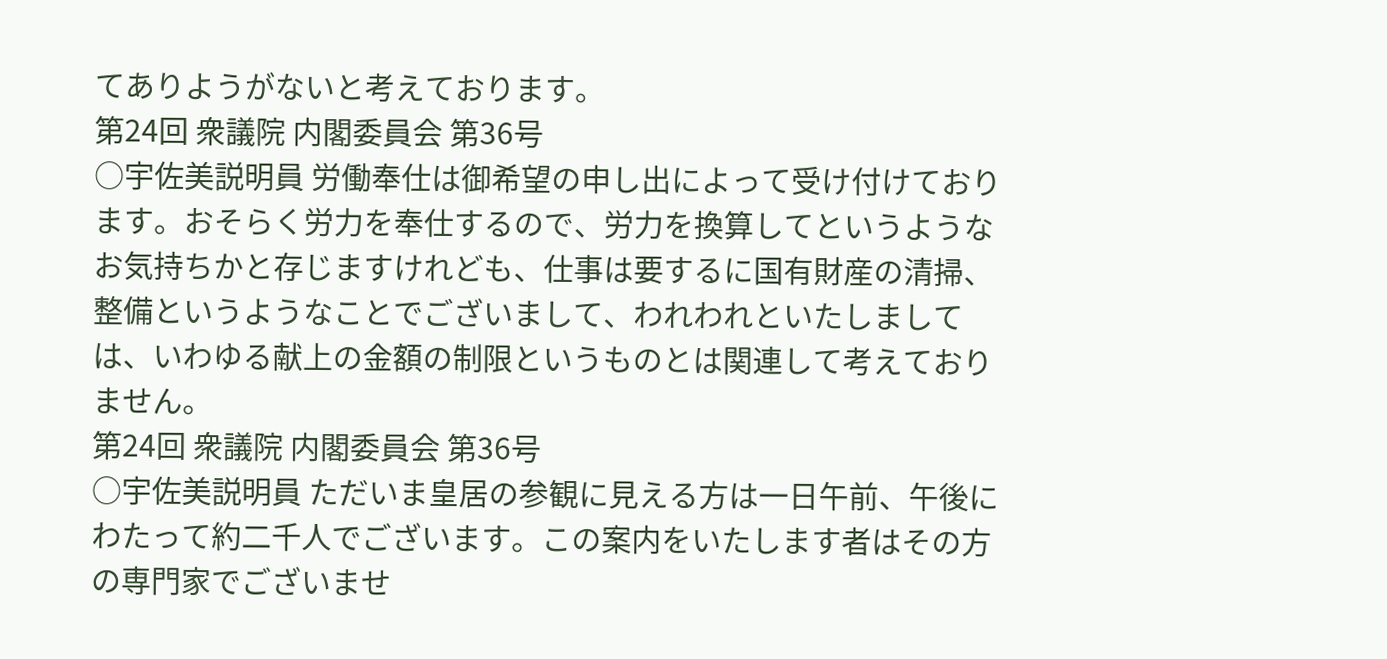てありようがないと考えております。
第24回 衆議院 内閣委員会 第36号
○宇佐美説明員 労働奉仕は御希望の申し出によって受け付けております。おそらく労力を奉仕するので、労力を換算してというようなお気持ちかと存じますけれども、仕事は要するに国有財産の清掃、整備というようなことでございまして、われわれといたしましては、いわゆる献上の金額の制限というものとは関連して考えておりません。
第24回 衆議院 内閣委員会 第36号
○宇佐美説明員 ただいま皇居の参観に見える方は一日午前、午後にわたって約二千人でございます。この案内をいたします者はその方の専門家でございませ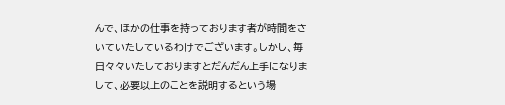んで、ほかの仕事を持っております者が時間をさいていたしているわけでございます。しかし、毎日々々いたしておりますとだんだん上手になりまして、必要以上のことを説明するという場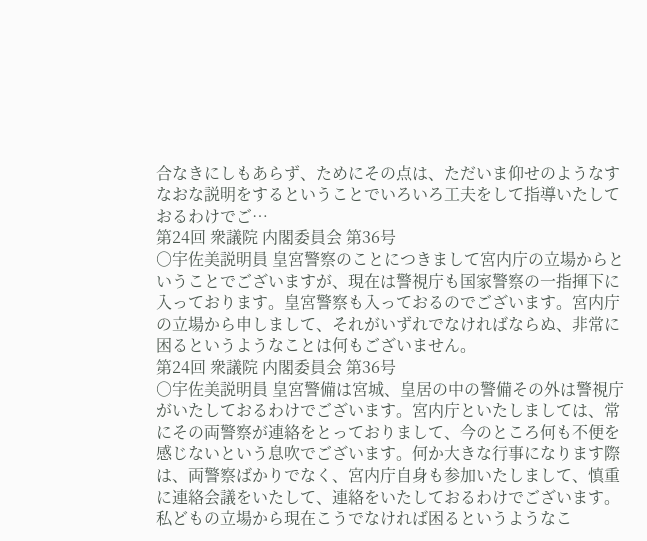合なきにしもあらず、ためにその点は、ただいま仰せのようなすなおな説明をするということでいろいろ工夫をして指導いたしておるわけでご…
第24回 衆議院 内閣委員会 第36号
○宇佐美説明員 皇宮警察のことにつきまして宮内庁の立場からということでございますが、現在は警視庁も国家警察の一指揮下に入っております。皇宮警察も入っておるのでございます。宮内庁の立場から申しまして、それがいずれでなければならぬ、非常に困るというようなことは何もございません。
第24回 衆議院 内閣委員会 第36号
○宇佐美説明員 皇宮警備は宮城、皇居の中の警備その外は警視庁がいたしておるわけでございます。宮内庁といたしましては、常にその両警察が連絡をとっておりまして、今のところ何も不便を感じないという息吹でございます。何か大きな行事になります際は、両警察ばかりでなく、宮内庁自身も参加いたしまして、慎重に連絡会議をいたして、連絡をいたしておるわけでございます。私どもの立場から現在こうでなければ困るというようなこ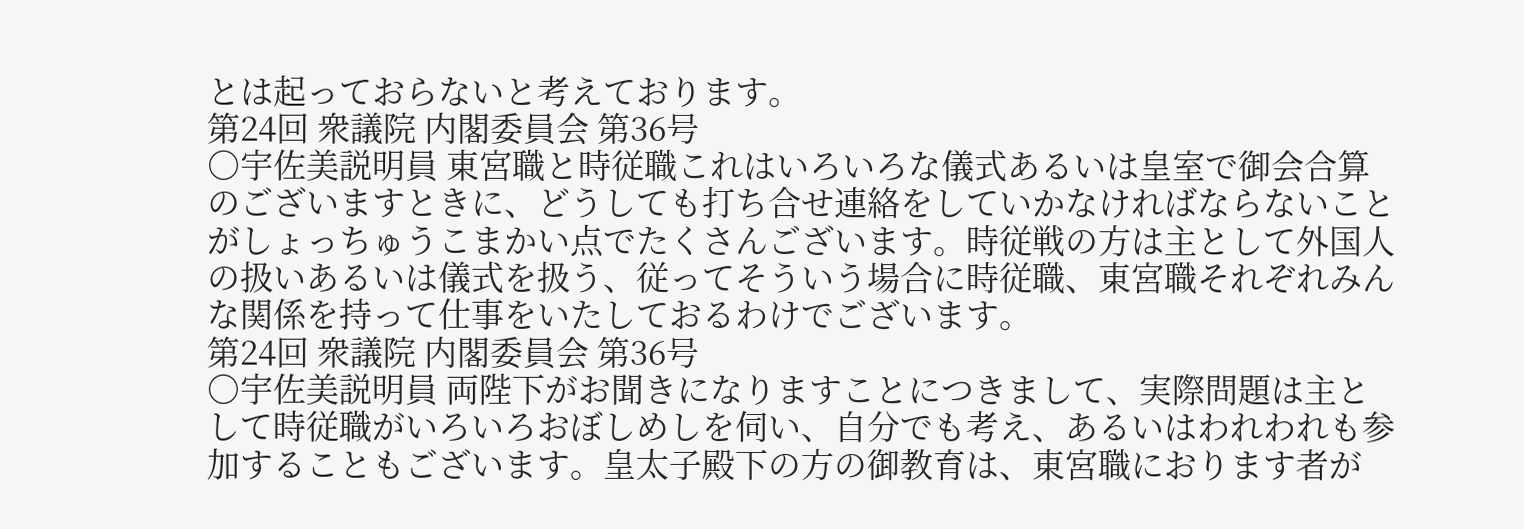とは起っておらないと考えております。
第24回 衆議院 内閣委員会 第36号
○宇佐美説明員 東宮職と時従職これはいろいろな儀式あるいは皇室で御会合算のございますときに、どうしても打ち合せ連絡をしていかなければならないことがしょっちゅうこまかい点でたくさんございます。時従戦の方は主として外国人の扱いあるいは儀式を扱う、従ってそういう場合に時従職、東宮職それぞれみんな関係を持って仕事をいたしておるわけでございます。
第24回 衆議院 内閣委員会 第36号
○宇佐美説明員 両陛下がお聞きになりますことにつきまして、実際問題は主として時従職がいろいろおぼしめしを伺い、自分でも考え、あるいはわれわれも参加することもございます。皇太子殿下の方の御教育は、東宮職におります者が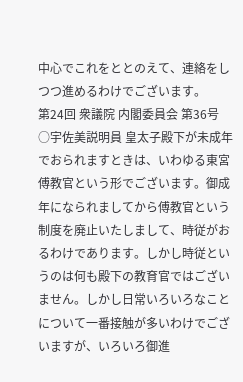中心でこれをととのえて、連絡をしつつ進めるわけでございます。
第24回 衆議院 内閣委員会 第36号
○宇佐美説明員 皇太子殿下が未成年でおられますときは、いわゆる東宮傅教官という形でございます。御成年になられましてから傅教官という制度を廃止いたしまして、時従がおるわけであります。しかし時従というのは何も殿下の教育官ではございません。しかし日常いろいろなことについて一番接触が多いわけでございますが、いろいろ御進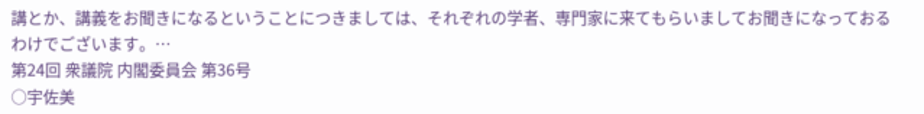講とか、講義をお聞きになるということにつきましては、それぞれの学者、専門家に来てもらいましてお聞きになっておるわけでございます。…
第24回 衆議院 内閣委員会 第36号
○宇佐美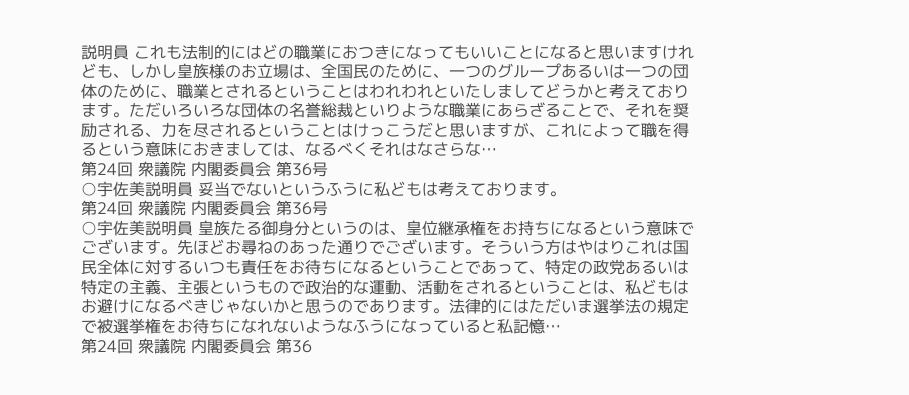説明員 これも法制的にはどの職業におつきになってもいいことになると思いますけれども、しかし皇族様のお立場は、全国民のために、一つのグループあるいは一つの団体のために、職業とされるということはわれわれといたしましてどうかと考えております。ただいろいろな団体の名誉総裁といりような職業にあらざることで、それを奨励される、力を尽されるということはけっこうだと思いますが、これによって職を得るという意味におきましては、なるべくそれはなさらな…
第24回 衆議院 内閣委員会 第36号
○宇佐美説明員 妥当でないというふうに私どもは考えております。
第24回 衆議院 内閣委員会 第36号
○宇佐美説明員 皇族たる御身分というのは、皇位継承権をお持ちになるという意味でございます。先ほどお尋ねのあった通りでございます。そういう方はやはりこれは国民全体に対するいつも責任をお待ちになるということであって、特定の政党あるいは特定の主義、主張というもので政治的な運動、活動をされるということは、私どもはお避けになるべきじゃないかと思うのであります。法律的にはただいま選挙法の規定で被選挙権をお待ちになれないようなふうになっていると私記憶…
第24回 衆議院 内閣委員会 第36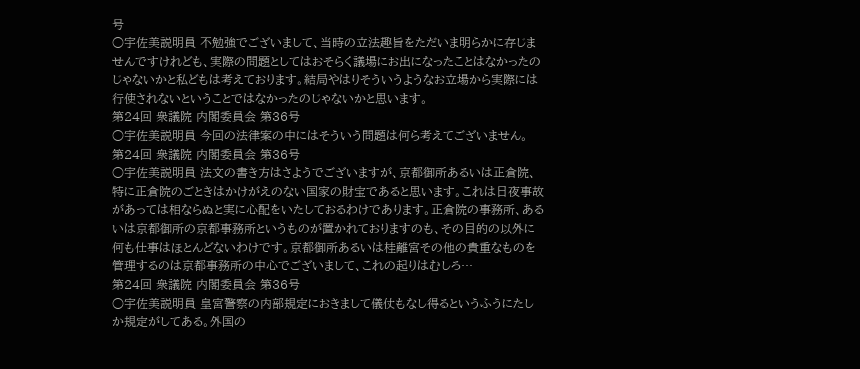号
○宇佐美説明員 不勉強でございまして、当時の立法趣旨をただいま明らかに存じませんですけれども、実際の問題としてはおそらく議場にお出になったことはなかったのじゃないかと私どもは考えております。結局やはりそういうようなお立場から実際には行使されないということではなかったのじゃないかと思います。
第24回 衆議院 内閣委員会 第36号
○宇佐美説明員 今回の法律案の中にはそういう問題は何ら考えてございません。
第24回 衆議院 内閣委員会 第36号
○宇佐美説明員 法文の書き方はさようでございますが、京都御所あるいは正倉院、特に正倉院のごときはかけがえのない国家の財宝であると思います。これは日夜事故があっては相ならぬと実に心配をいたしておるわけであります。正倉院の事務所、あるいは京都御所の京都事務所というものが置かれておりますのも、その目的の以外に何も仕事はほとんどないわけです。京都御所あるいは桂離宮その他の貴重なものを管理するのは京都事務所の中心でございまして、これの起りはむしろ…
第24回 衆議院 内閣委員会 第36号
○宇佐美説明員 皇宮警察の内部規定におきまして儀仗もなし得るというふうにたしか規定がしてある。外国の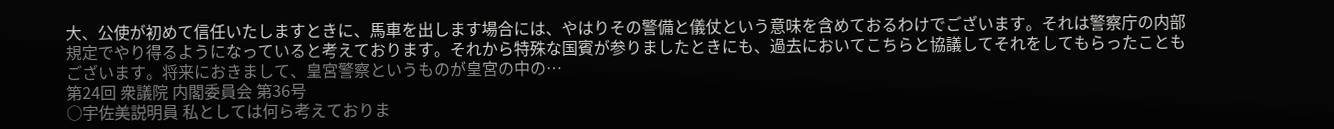大、公使が初めて信任いたしますときに、馬車を出します場合には、やはりその警備と儀仗という意味を含めておるわけでございます。それは警察庁の内部規定でやり得るようになっていると考えております。それから特殊な国賓が参りましたときにも、過去においてこちらと協議してそれをしてもらったこともございます。将来におきまして、皇宮警察というものが皇宮の中の…
第24回 衆議院 内閣委員会 第36号
○宇佐美説明員 私としては何ら考えておりま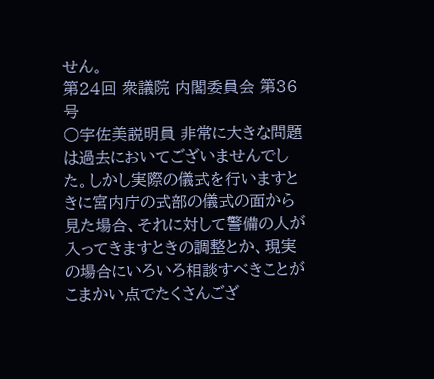せん。
第24回 衆議院 内閣委員会 第36号
○宇佐美説明員 非常に大きな問題は過去においてございませんでした。しかし実際の儀式を行いますときに宮内庁の式部の儀式の面から見た場合、それに対して警備の人が入ってきますときの調整とか、現実の場合にいろいろ相談すべきことがこまかい点でたくさんござ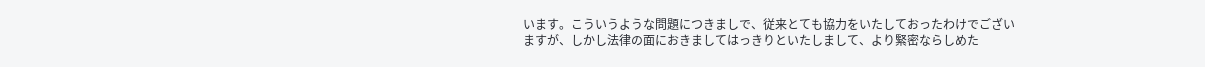います。こういうような問題につきましで、従来とても協力をいたしておったわけでございますが、しかし法律の面におきましてはっきりといたしまして、より緊密ならしめた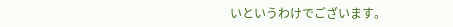いというわけでございます。